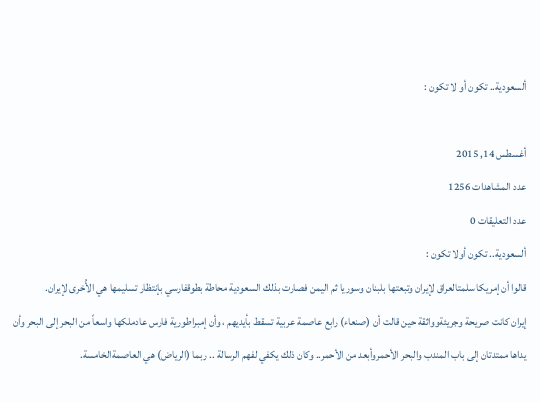ألسعودية.. تكون أو لا تكون :

أغسطس 14, 2015
عدد المشاهدات 1256
عدد التعليقات 0
ألسعودية.. تكون أولا تكون :
قالوا أن إمريكا سلمتالعراق لإيران وتبعتها بلبنان وسوريا ثم اليمن فصارت بذلك السعودية محاطة بطوقفارسي بإنتظار تسليمها هي الأُخرى لإيران.
إيران كانت صريحة وجريئةوواثقة حين قالت أن (صنعاء) رابع عاصمة عربية تسقط بأيديهم ، وأن إمبراطورية فارس عادملكها واسعاً من البحر إلى البحر وأن يداها ممتدتان إلى باب المندب والبحر الأحمروأبعد من الأحمر.. وكان ذلك يكفي لفهم الرسالة .. ربما (الرياض) هي العاصمةالخامسة.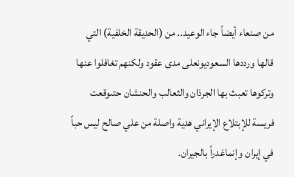من صنعاء أيضاً جاء الوعيد.. من (الحديقة الخلفية) التي قالها ورددها السعوديونعلى مدى عقود ولكنهم تغافلوا عنها وتركوها تعبث بها الجرذان والثعالب والحنشان حتىوقعت فريسة للإبتلاع الإيراني هدية واصلة من علي صالح ليس حباً في إيران وإنماغدراً بالجيران.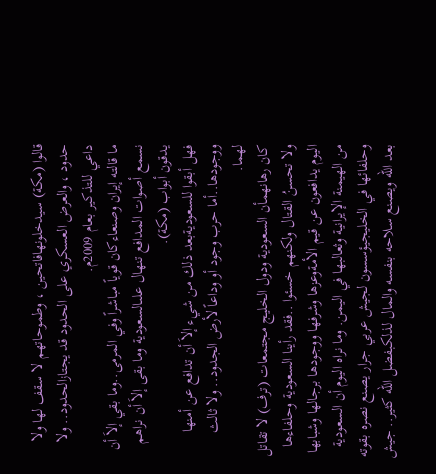قالوا (مكة) سيدخلونهافاتحين ، وطموحاتهم لا سقف لها ولا حدود ، والعرض العسكري على الحدود قد يجتازالحدود.. ولا داعي للتذكير بعام 2009م.
ما قالته إيران وصنعاءكان قوياً مباشراً وفي المرمى..وما بقي إلاَ أن نسمع أصوات المدافع تنهال علىالسعودية وما بقى إلاَ أن نراهم يدقون أبواب (مكة).
فهل أبقوا للسعوديةبعد ذلك من شيء إلاَ أن تدافع عن أمنها ووجودها..أما حرب وجود أو وداعاً لأرض الجدود.. ولا ثالث لهما.
كان رهانهمأن السعودية ودول الخليج مجتمعات (ترف) لا تقاتل ولا تحسنُ القتال ولكنهم خسئوا ..فقد رأينا السعودية وحلفاءها اليوم يدافعون عن قيم الأمةوعزها وشرفها ووجودها برجالها وشبابها من الهيمنة الإيرانية وثعالبها في اليمن. وما نراه اليوم أن السعودية وحلفائها في الخليجيؤسسون لجيش عربي جرار يصنع نصره بقوته بعد الله ويصنع سلاحه بنفسه والمال لذلكبفضل الله كثير.. جيش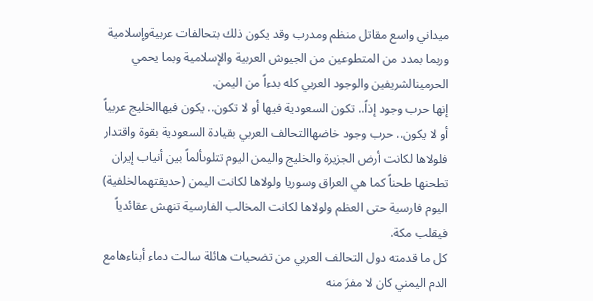ميداني واسع مقاتل منظم ومدرب وقد يكون ذلك بتحالفات عربيةوإسلامية وربما بمدد من المتطوعين من الجيوش العربية والإسلامية وبما يحمي الحرمينالشريفين والوجود العربي كله بدءاً من اليمن.
إنها حرب وجود إذاً.. تكون السعودية فيها أو لا تكون.. يكون فيهاالخليج عربياً أو لا يكون.. حرب وجود خاضهاالتحالف العربي بقيادة السعودية بقوة واقتدار فلولاها لكانت أرض الجزيرة والخليج واليمن اليوم تتلوىألماً بين أنياب إيران تطحنها طحناً كما هي العراق وسوريا ولولاها لكانت اليمن (حديقتهمالخلفية) اليوم فارسية حتى العظم ولولاها لكانت المخالب الفارسية تنهش عقائدياً فيقلب مكة.
كل ما قدمته دول التحالف العربي من تضحيات هائلة سالت دماء أبناءهامع الدم اليمني كان لا مفرَ منه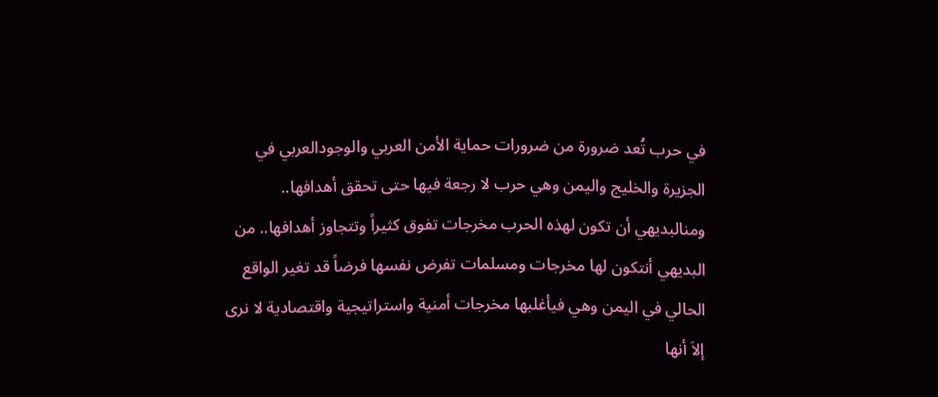في حرب تُعد ضرورة من ضرورات حماية الأمن العربي والوجودالعربي في الجزيرة والخليج واليمن وهي حرب لا رجعة فيها حتى تحقق أهدافها.. ومنالبديهي أن تكون لهذه الحرب مخرجات تفوق كثيراً وتتجاوز أهدافها.. من البديهي أنتكون لها مخرجات ومسلمات تفرض نفسها فرضاً قد تغير الواقع الحالي في اليمن وهي فيأغلبها مخرجات أمنية واستراتيجية واقتصادية لا نرى إلاَ أنها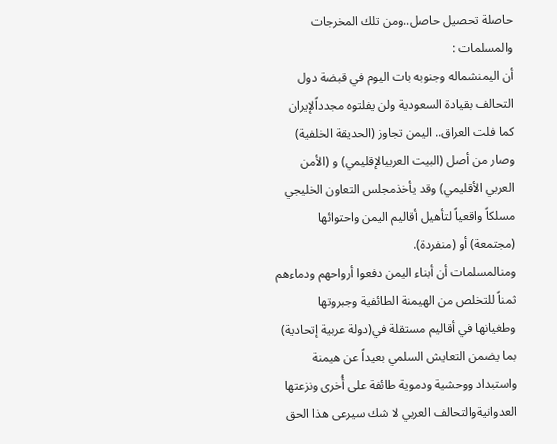حاصلة تحصيل حاصل..ومن تلك المخرجات والمسلمات :
أن اليمنشماله وجنوبه بات اليوم في قبضة دول التحالف بقيادة السعودية ولن يفلتوه مجدداًلإيران كما فلت العراق.. اليمن تجاوز (الحديقة الخلفية) وصار من أصل (البيت العربيالإقليمي) و (الأمن العربي الأقليمي) وقد يأخذمجلس التعاون الخليجي مسلكاً واقعياً لتأهيل أقاليم اليمن واحتوائها (مجتمعة) أو (منفردة).
ومنالمسلمات أن أبناء اليمن دفعوا أرواحهم ودماءهم ثمناً للتخلص من الهيمنة الطائفية وجبروتها وطغيانها في أقاليم مستقلة في(دولة عربية إتحادية) بما يضمن التعايش السلمي بعيداً عن هيمنة واستبداد ووحشية ودموية طائفة على أُخرى ونزعتها العدوانيةوالتحالف العربي لا شك سيرعى هذا الحق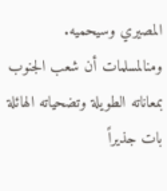المصيري وسيحميه.
ومنالمسلمات أن شعب الجنوب بمعاناته الطويلة وتضحياته الهائلة بات جذيراً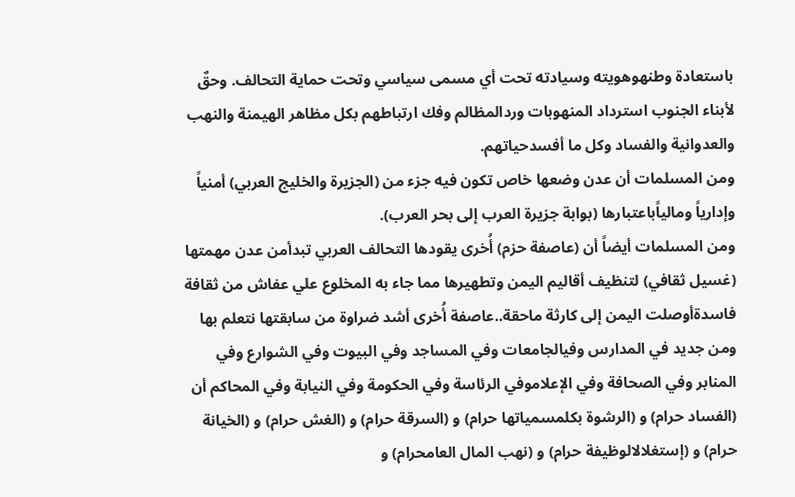باستعادة وطنهوهويته وسيادته تحت أي مسمى سياسي وتحت حماية التحالف. وحقٌ لأبناء الجنوب استرداد المنهوبات وردالمظالم وفك ارتباطهم بكل مظاهر الهيمنة والنهب والعدوانية والفساد وكل ما أفسدحياتهم.
ومن المسلمات أن عدن وضعها خاص تكون فيه جزء من (الجزيرة والخليج العربي) أمنياً وإدارياً ومالياًباعتبارها (بوابة جزيرة العرب إلى بحر العرب).
ومن المسلمات أيضاً أن (عاصفة حزم) أُخرى يقودها التحالف العربي تبدأمن عدن مهمتها (غسيل ثقافي) لتنظيف أقاليم اليمن وتطهيرها مما جاء به المخلوع علي عفاش من ثقافة فاسدةأوصلت اليمن إلى كارثة ماحقة..عاصفة أُخرى أشد ضراوة من سابقتها نتعلم بها ومن جديد في المدارس وفيالجامعات وفي المساجد وفي البيوت وفي الشوارع وفي المنابر وفي الصحافة وفي الإعلاموفي الرئاسة وفي الحكومة وفي النيابة وفي المحاكم أن (الفساد حرام) و (الرشوة بكلمسمياتها حرام) و (السرقة حرام) و (الغش حرام) و (الخيانة حرام) و (إستغلالالوظيفة حرام) و (نهب المال العامحرام) و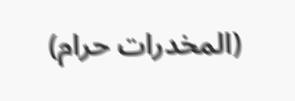(المخدرات حرام)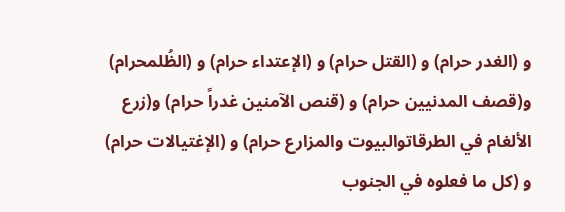و (الغدر حرام) و (القتل حرام) و (الإعتداء حرام) و (الظُلمحرام) و(قصف المدنيين حرام) و (قنص الآمنين غدراً حرام) و(زرع الألغام في الطرقاتوالبيوت والمزارع حرام) و (الإغتيالات حرام) و (كل ما فعلوه في الجنوب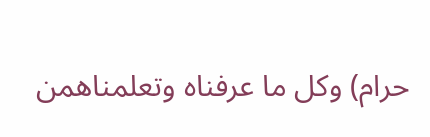حرام) وكل ما عرفناه وتعلمناهمن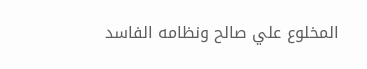المخلوع علي صالح ونظامه الفاسد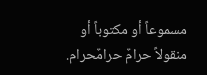مسموعاً أو مكتوباً أو منقولاً حرامٌ حرامٌحرام.